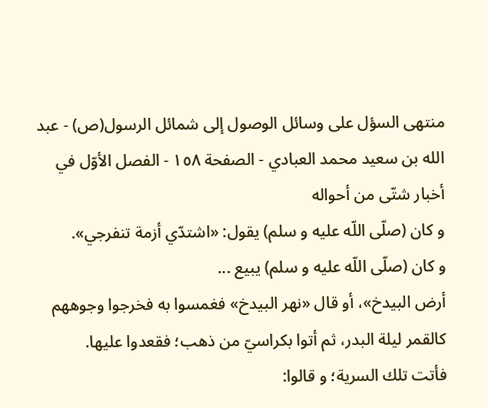منتهى السؤل على وسائل الوصول إلى شمائل الرسول(ص) - عبد الله بن سعيد محمد العبادي - الصفحة ١٥٨ - الفصل الأوّل في أخبار شتّى من أحواله
و كان (صلّى اللّه عليه و سلم) يقول: «اشتدّي أزمة تنفرجي».
و كان (صلّى اللّه عليه و سلم) يبيع ...
أرض البيدخ»، أو قال «نهر البيدخ» فغمسوا به فخرجوا وجوههم كالقمر ليلة البدر، ثم أتوا بكراسيّ من ذهب؛ فقعدوا عليها.
فأتت تلك السرية؛ و قالوا: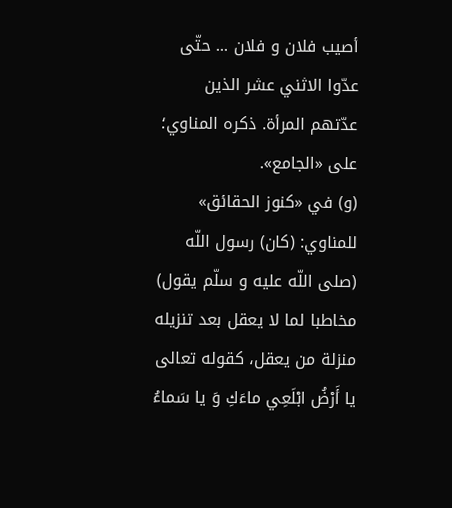أصيب فلان و فلان ... حتّى عدّوا الاثني عشر الذين عدّتهم المرأة. ذكره المناوي؛ على «الجامع».
(و) في «كنوز الحقائق» للمناوي: (كان) رسول اللّه (صلى اللّه عليه و سلّم يقول) مخاطبا لما لا يعقل بعد تنزيله منزلة من يعقل، كقوله تعالى يا أَرْضُ ابْلَعِي ماءَكِ وَ يا سَماءُ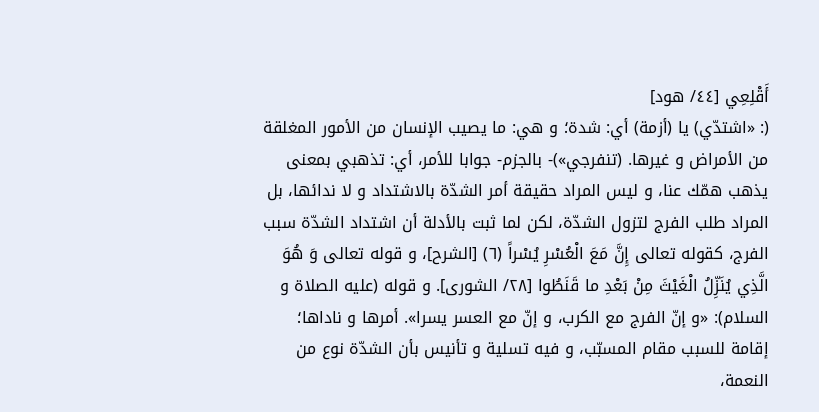أَقْلِعِي [٤٤/ هود]
(: «اشتدّي) يا (أزمة) أي: شدة؛ و هي: ما يصيب الإنسان من الأمور المغلقة من الأمراض و غيرها. (تنفرجي»)- بالجزم- جوابا للأمر، أي: تذهبي بمعنى يذهب همّك عنا، و ليس المراد حقيقة أمر الشدّة بالاشتداد و لا ندائها، بل المراد طلب الفرج لتزول الشدّة، لكن لما ثبت بالأدلة أن اشتداد الشدّة سبب الفرج، كقوله تعالى إِنَّ مَعَ الْعُسْرِ يُسْراً (٦) [الشرح]، و قوله تعالى وَ هُوَ الَّذِي يُنَزِّلُ الْغَيْثَ مِنْ بَعْدِ ما قَنَطُوا [٢٨/ الشورى]. و قوله (عليه الصلاة و السلام): «و إنّ الفرج مع الكرب، و إنّ مع العسر يسرا». أمرها و ناداها؛ إقامة للسبب مقام المسبّب، و فيه تسلية و تأنيس بأن الشدّة نوع من النعمة،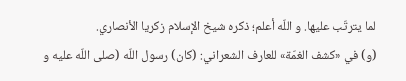لما يترتّب عليها. و اللّه أعلم؛ ذكره شيخ الإسلام زكريا الأنصاري.
(و) في «كشف الغمّة» للعارف الشعراني: (كان) رسول اللّه (صلى اللّه عليه و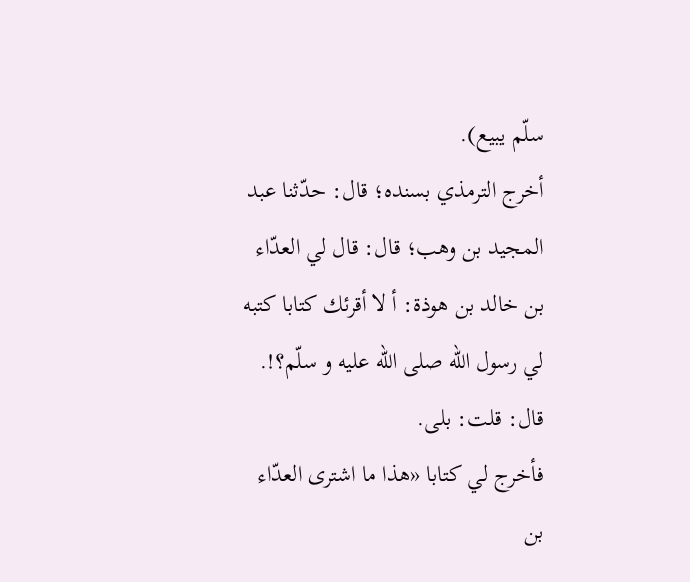سلّم يبيع).
أخرج الترمذي بسنده؛ قال: حدّثنا عبد المجيد بن وهب؛ قال: قال لي العدّاء بن خالد بن هوذة: أ لا أقرئك كتابا كتبه لي رسول اللّه صلى اللّه عليه و سلّم؟!. قال: قلت: بلى.
فأخرج لي كتابا «هذا ما اشترى العدّاء بن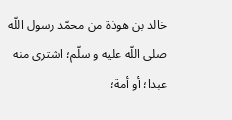خالد بن هوذة من محمّد رسول اللّه صلى اللّه عليه و سلّم؛ اشترى منه عبدا؛ أو أمة؛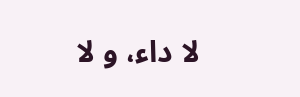لا داء، و لا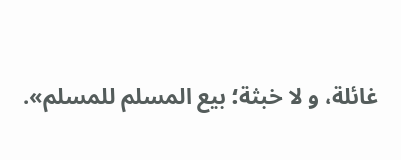غائلة، و لا خبثة؛ بيع المسلم للمسلم».